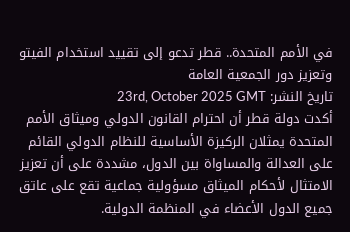في الأمم المتحدة.. قطر تدعو إلى تقييد استخدام الفيتو وتعزيز دور الجمعية العامة
تاريخ النشر: 23rd, October 2025 GMT
أكدت دولة قطر أن احترام القانون الدولي وميثاق الأمم المتحدة يمثلان الركيزة الأساسية للنظام الدولي القائم على العدالة والمساواة بين الدول، مشددة على أن تعزيز الامتثال لأحكام الميثاق مسؤولية جماعية تقع على عاتق جميع الدول الأعضاء في المنظمة الدولية.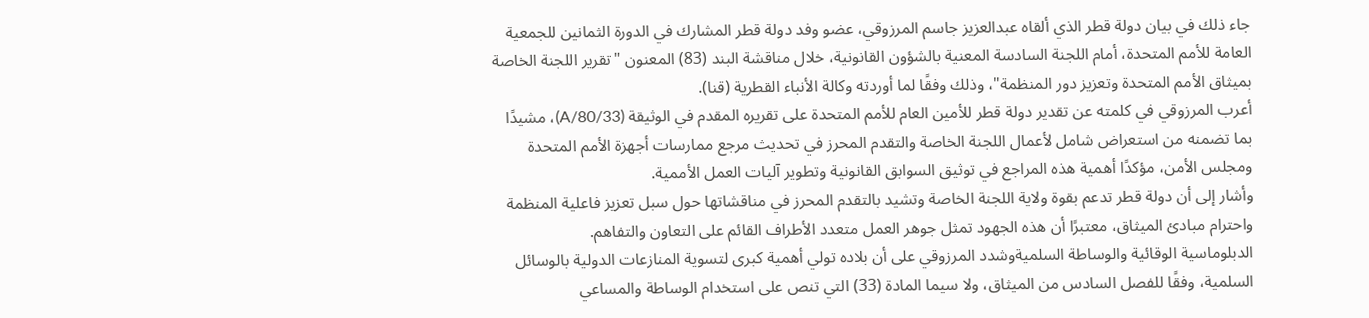جاء ذلك في بيان دولة قطر الذي ألقاه عبدالعزيز جاسم المرزوقي، عضو وفد دولة قطر المشارك في الدورة الثمانين للجمعية العامة للأمم المتحدة، أمام اللجنة السادسة المعنية بالشؤون القانونية، خلال مناقشة البند (83) المعنون "تقرير اللجنة الخاصة بميثاق الأمم المتحدة وتعزيز دور المنظمة"، وذلك وفقًا لما أوردته وكالة الأنباء القطرية (قنا).
أعرب المرزوقي في كلمته عن تقدير دولة قطر للأمين العام للأمم المتحدة على تقريره المقدم في الوثيقة (A/80/33)، مشيدًا بما تضمنه من استعراض شامل لأعمال اللجنة الخاصة والتقدم المحرز في تحديث مرجع ممارسات أجهزة الأمم المتحدة ومجلس الأمن، مؤكدًا أهمية هذه المراجع في توثيق السوابق القانونية وتطوير آليات العمل الأممية.
وأشار إلى أن دولة قطر تدعم بقوة ولاية اللجنة الخاصة وتشيد بالتقدم المحرز في مناقشاتها حول سبل تعزيز فاعلية المنظمة واحترام مبادئ الميثاق، معتبرًا أن هذه الجهود تمثل جوهر العمل متعدد الأطراف القائم على التعاون والتفاهم.
الدبلوماسية الوقائية والوساطة السلميةوشدد المرزوقي على أن بلاده تولي أهمية كبرى لتسوية المنازعات الدولية بالوسائل السلمية، وفقًا للفصل السادس من الميثاق، ولا سيما المادة (33) التي تنص على استخدام الوساطة والمساعي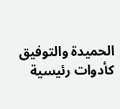الحميدة والتوفيق كأدوات رئيسية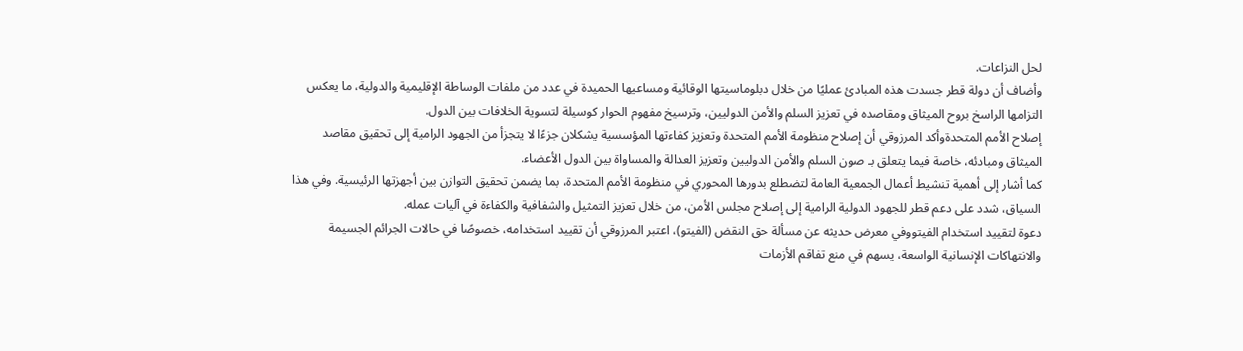لحل النزاعات.
وأضاف أن دولة قطر جسدت هذه المبادئ عمليًا من خلال دبلوماسيتها الوقائية ومساعيها الحميدة في عدد من ملفات الوساطة الإقليمية والدولية، ما يعكس التزامها الراسخ بروح الميثاق ومقاصده في تعزيز السلم والأمن الدوليين، وترسيخ مفهوم الحوار كوسيلة لتسوية الخلافات بين الدول.
إصلاح الأمم المتحدةوأكد المرزوقي أن إصلاح منظومة الأمم المتحدة وتعزيز كفاءتها المؤسسية يشكلان جزءًا لا يتجزأ من الجهود الرامية إلى تحقيق مقاصد الميثاق ومبادئه، خاصة فيما يتعلق بـ صون السلم والأمن الدوليين وتعزيز العدالة والمساواة بين الدول الأعضاء.
كما أشار إلى أهمية تنشيط أعمال الجمعية العامة لتضطلع بدورها المحوري في منظومة الأمم المتحدة، بما يضمن تحقيق التوازن بين أجهزتها الرئيسية. وفي هذا السياق، شدد على دعم قطر للجهود الدولية الرامية إلى إصلاح مجلس الأمن، من خلال تعزيز التمثيل والشفافية والكفاءة في آليات عمله.
دعوة لتقييد استخدام الفيتووفي معرض حديثه عن مسألة حق النقض (الفيتو)، اعتبر المرزوقي أن تقييد استخدامه، خصوصًا في حالات الجرائم الجسيمة والانتهاكات الإنسانية الواسعة، يسهم في منع تفاقم الأزمات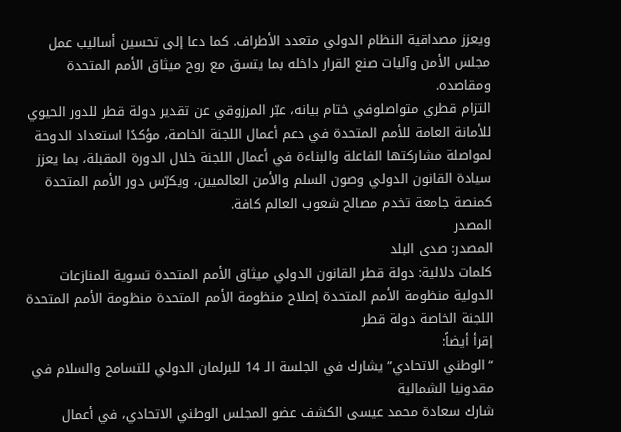ويعزز مصداقية النظام الدولي متعدد الأطراف. كما دعا إلى تحسين أساليب عمل مجلس الأمن وآليات صنع القرار داخله بما يتسق مع روح ميثاق الأمم المتحدة ومقاصده.
التزام قطري متواصلوفي ختام بيانه، عبّر المرزوقي عن تقدير دولة قطر للدور الحيوي للأمانة العامة للأمم المتحدة في دعم أعمال اللجنة الخاصة، مؤكدًا استعداد الدوحة لمواصلة مشاركتها الفاعلة والبناءة في أعمال اللجنة خلال الدورة المقبلة، بما يعزز سيادة القانون الدولي وصون السلم والأمن العالميين، ويكرّس دور الأمم المتحدة كمنصة جامعة تخدم مصالح شعوب العالم كافة.
المصدر
المصدر: صدى البلد
كلمات دلالية: دولة قطر القانون الدولي ميثاق الأمم المتحدة تسوية المنازعات الدولية منظومة الأمم المتحدة إصلاح منظومة الأمم المتحدة منظومة الأمم المتحدة اللجنة الخاصة دولة قطر
إقرأ أيضاً:
“الوطني الاتحادي” يشارك في الجلسة الـ 14 للبرلمان الدولي للتسامح والسلام في مقدونيا الشمالية
شارك سعادة محمد عيسى الكشف عضو المجلس الوطني الاتحادي، في أعمال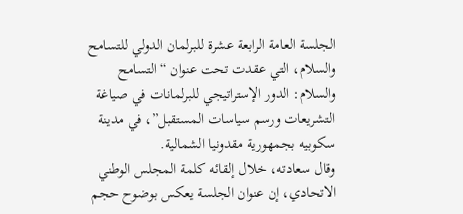الجلسة العامة الرابعة عشرة للبرلمان الدولي للتسامح والسلام، التي عقدت تحت عنوان “التسامح والسلام: الدور الإستراتيجي للبرلمانات في صياغة التشريعات ورسم سياسات المستقبل”، في مدينة سكوبيه بجمهورية مقدونيا الشمالية.
وقال سعادته، خلال إلقائه كلمة المجلس الوطني الاتحادي، إن عنوان الجلسة يعكس بوضوح حجم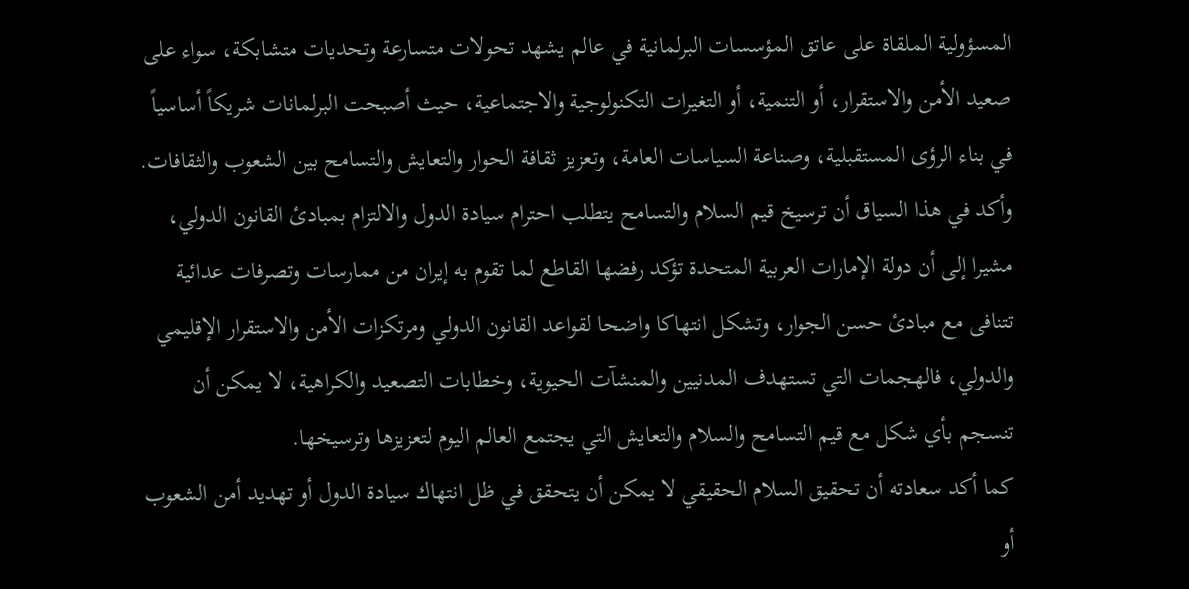المسؤولية الملقاة على عاتق المؤسسات البرلمانية في عالم يشهد تحولات متسارعة وتحديات متشابكة، سواء على صعيد الأمن والاستقرار، أو التنمية، أو التغيرات التكنولوجية والاجتماعية، حيث أصبحت البرلمانات شريكاً أساسياً في بناء الرؤى المستقبلية، وصناعة السياسات العامة، وتعزيز ثقافة الحوار والتعايش والتسامح بين الشعوب والثقافات.
وأكد في هذا السياق أن ترسيخ قيم السلام والتسامح يتطلب احترام سيادة الدول والالتزام بمبادئ القانون الدولي، مشيرا إلى أن دولة الإمارات العربية المتحدة تؤكد رفضها القاطع لما تقوم به إيران من ممارسات وتصرفات عدائية تتنافى مع مبادئ حسن الجوار، وتشكل انتهاكا واضحا لقواعد القانون الدولي ومرتكزات الأمن والاستقرار الإقليمي والدولي، فالهجمات التي تستهدف المدنيين والمنشآت الحيوية، وخطابات التصعيد والكراهية، لا يمكن أن تنسجم بأي شكل مع قيم التسامح والسلام والتعايش التي يجتمع العالم اليوم لتعزيزها وترسيخها.
كما أكد سعادته أن تحقيق السلام الحقيقي لا يمكن أن يتحقق في ظل انتهاك سيادة الدول أو تهديد أمن الشعوب أو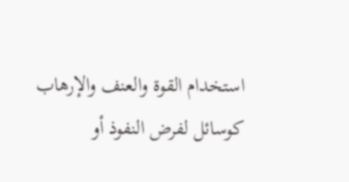استخدام القوة والعنف والإرهاب كوسائل لفرض النفوذ أو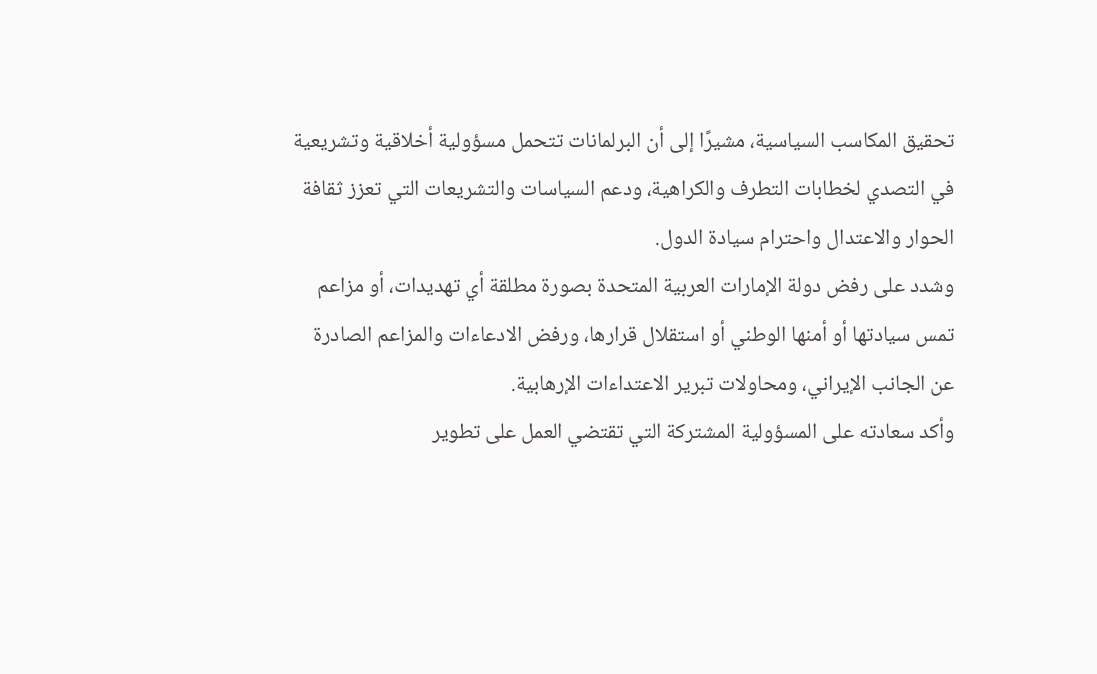تحقيق المكاسب السياسية، مشيرًا إلى أن البرلمانات تتحمل مسؤولية أخلاقية وتشريعية في التصدي لخطابات التطرف والكراهية، ودعم السياسات والتشريعات التي تعزز ثقافة الحوار والاعتدال واحترام سيادة الدول.
وشدد على رفض دولة الإمارات العربية المتحدة بصورة مطلقة أي تهديدات، أو مزاعم تمس سيادتها أو أمنها الوطني أو استقلال قرارها، ورفض الادعاءات والمزاعم الصادرة عن الجانب الإيراني، ومحاولات تبرير الاعتداءات الإرهابية.
وأكد سعادته على المسؤولية المشتركة التي تقتضي العمل على تطوير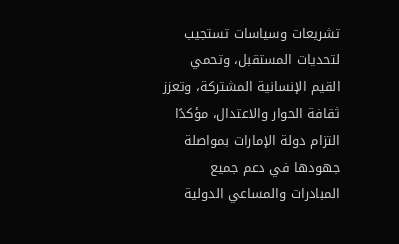تشريعات وسياسات تستجيب لتحديات المستقبل، وتحمي القيم الإنسانية المشتركة، وتعزز ثقافة الحوار والاعتدال، مؤكدًا التزام دولة الإمارات بمواصلة جهودها في دعم جميع المبادرات والمساعي الدولية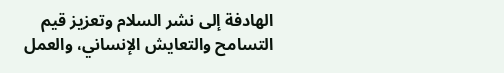الهادفة إلى نشر السلام وتعزيز قيم التسامح والتعايش الإنساني، والعمل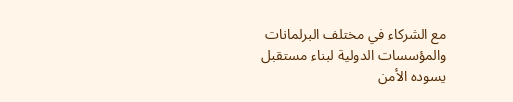مع الشركاء في مختلف البرلمانات والمؤسسات الدولية لبناء مستقبل يسوده الأمن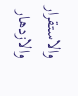والاستقرار والازدهار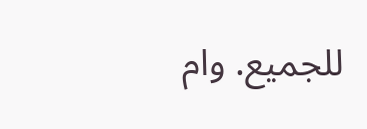للجميع. وام